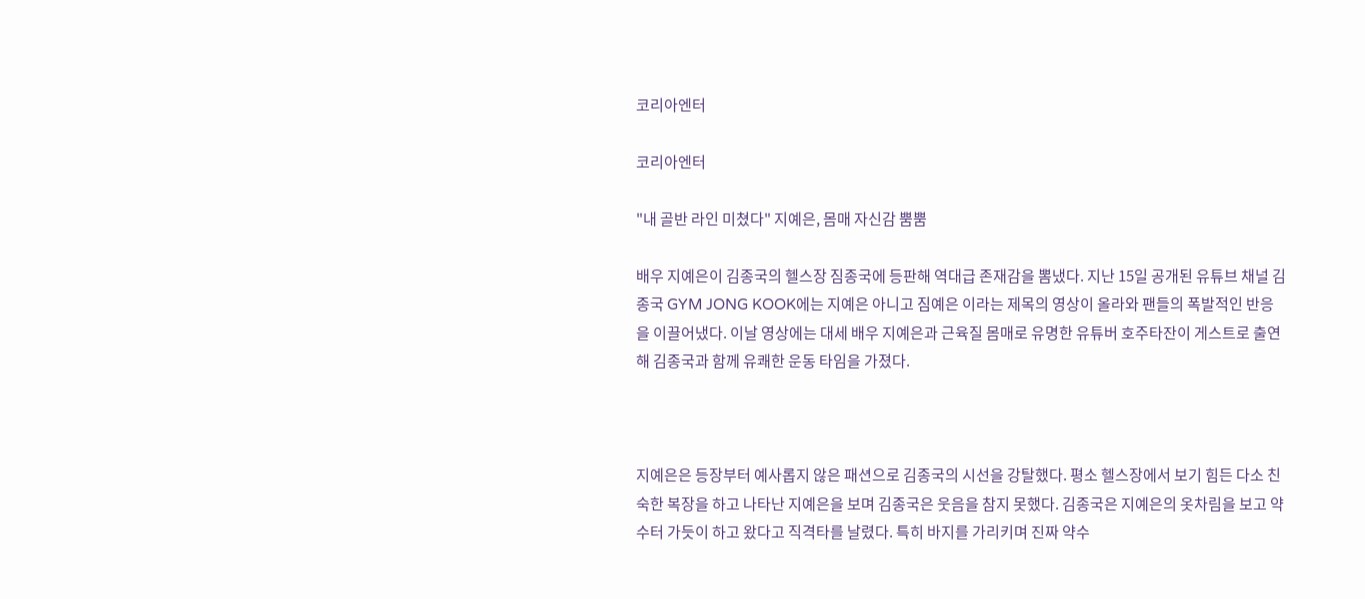코리아엔터

코리아엔터

"내 골반 라인 미쳤다" 지예은, 몸매 자신감 뿜뿜

배우 지예은이 김종국의 헬스장 짐종국에 등판해 역대급 존재감을 뽐냈다. 지난 15일 공개된 유튜브 채널 김종국 GYM JONG KOOK에는 지예은 아니고 짐예은 이라는 제목의 영상이 올라와 팬들의 폭발적인 반응을 이끌어냈다. 이날 영상에는 대세 배우 지예은과 근육질 몸매로 유명한 유튜버 호주타잔이 게스트로 출연해 김종국과 함께 유쾌한 운동 타임을 가졌다.



지예은은 등장부터 예사롭지 않은 패션으로 김종국의 시선을 강탈했다. 평소 헬스장에서 보기 힘든 다소 친숙한 복장을 하고 나타난 지예은을 보며 김종국은 웃음을 참지 못했다. 김종국은 지예은의 옷차림을 보고 약수터 가듯이 하고 왔다고 직격타를 날렸다. 특히 바지를 가리키며 진짜 약수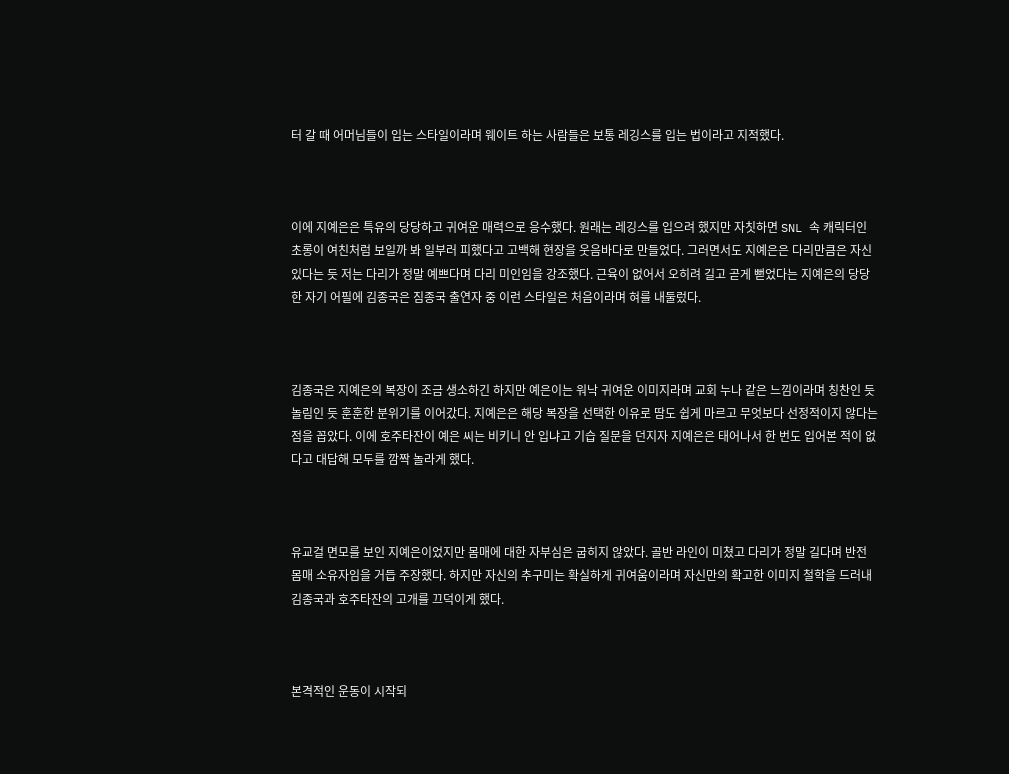터 갈 때 어머님들이 입는 스타일이라며 웨이트 하는 사람들은 보통 레깅스를 입는 법이라고 지적했다.



이에 지예은은 특유의 당당하고 귀여운 매력으로 응수했다. 원래는 레깅스를 입으려 했지만 자칫하면 SNL 속 캐릭터인 초롱이 여친처럼 보일까 봐 일부러 피했다고 고백해 현장을 웃음바다로 만들었다. 그러면서도 지예은은 다리만큼은 자신 있다는 듯 저는 다리가 정말 예쁘다며 다리 미인임을 강조했다. 근육이 없어서 오히려 길고 곧게 뻗었다는 지예은의 당당한 자기 어필에 김종국은 짐종국 출연자 중 이런 스타일은 처음이라며 혀를 내둘렀다.



김종국은 지예은의 복장이 조금 생소하긴 하지만 예은이는 워낙 귀여운 이미지라며 교회 누나 같은 느낌이라며 칭찬인 듯 놀림인 듯 훈훈한 분위기를 이어갔다. 지예은은 해당 복장을 선택한 이유로 땀도 쉽게 마르고 무엇보다 선정적이지 않다는 점을 꼽았다. 이에 호주타잔이 예은 씨는 비키니 안 입냐고 기습 질문을 던지자 지예은은 태어나서 한 번도 입어본 적이 없다고 대답해 모두를 깜짝 놀라게 했다.



유교걸 면모를 보인 지예은이었지만 몸매에 대한 자부심은 굽히지 않았다. 골반 라인이 미쳤고 다리가 정말 길다며 반전 몸매 소유자임을 거듭 주장했다. 하지만 자신의 추구미는 확실하게 귀여움이라며 자신만의 확고한 이미지 철학을 드러내 김종국과 호주타잔의 고개를 끄덕이게 했다.



본격적인 운동이 시작되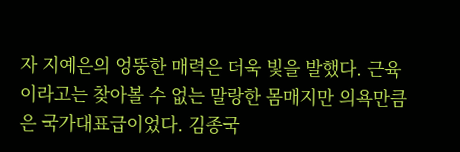자 지예은의 엉뚱한 매력은 더욱 빛을 발했다. 근육이라고는 찾아볼 수 없는 말랑한 몸매지만 의욕만큼은 국가대표급이었다. 김종국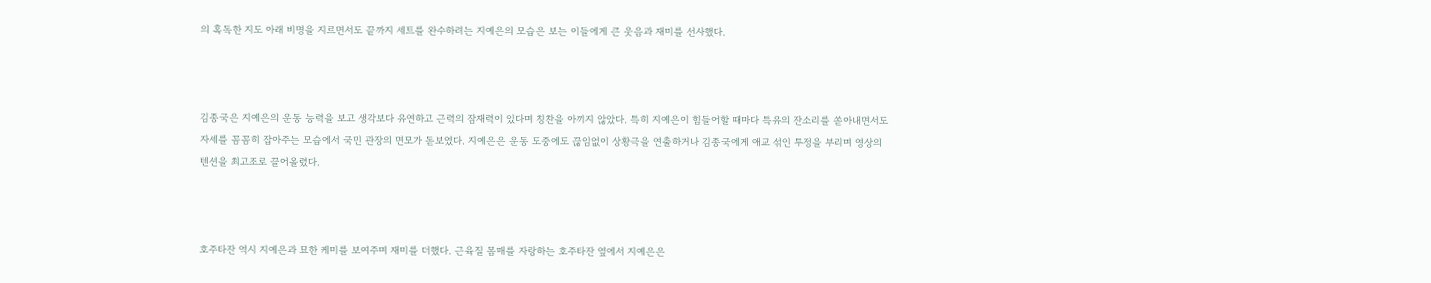의 혹독한 지도 아래 비명을 지르면서도 끝까지 세트를 완수하려는 지예은의 모습은 보는 이들에게 큰 웃음과 재미를 선사했다.



김종국은 지예은의 운동 능력을 보고 생각보다 유연하고 근력의 잠재력이 있다며 칭찬을 아끼지 않았다. 특히 지예은이 힘들어할 때마다 특유의 잔소리를 쏟아내면서도 자세를 꼼꼼히 잡아주는 모습에서 국민 관장의 면모가 돋보였다. 지예은은 운동 도중에도 끊임없이 상황극을 연출하거나 김종국에게 애교 섞인 투정을 부리며 영상의 텐션을 최고조로 끌어올렸다.



호주타잔 역시 지예은과 묘한 케미를 보여주며 재미를 더했다. 근육질 몸매를 자랑하는 호주타잔 옆에서 지예은은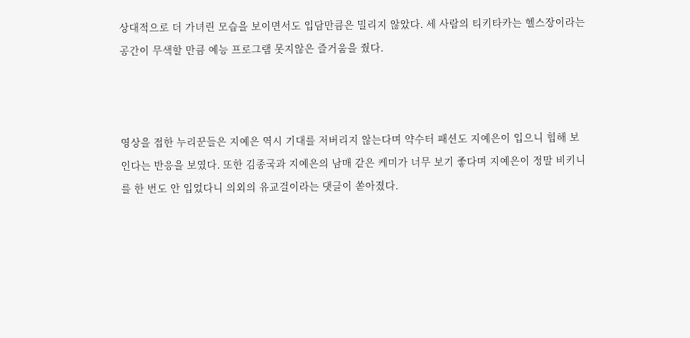상대적으로 더 가녀린 모습을 보이면서도 입담만큼은 밀리지 않았다. 세 사람의 티키타카는 헬스장이라는 공간이 무색할 만큼 예능 프로그램 못지않은 즐거움을 줬다.



영상을 접한 누리꾼들은 지예은 역시 기대를 저버리지 않는다며 약수터 패션도 지예은이 입으니 힙해 보인다는 반응을 보였다. 또한 김종국과 지예은의 남매 같은 케미가 너무 보기 좋다며 지예은이 정말 비키니를 한 번도 안 입었다니 의외의 유교걸이라는 댓글이 쏟아졌다.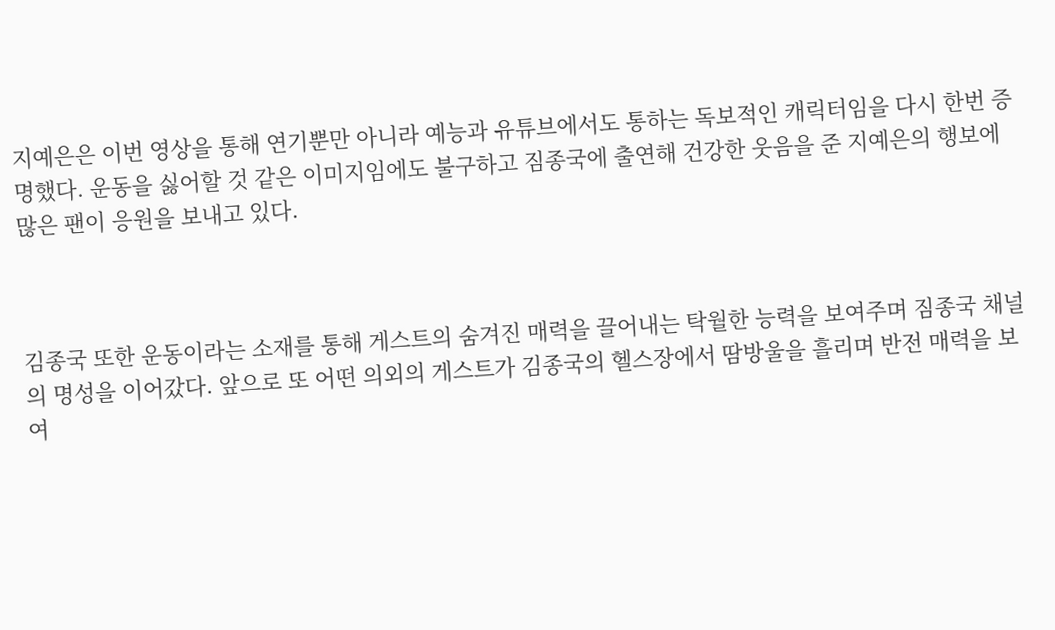지예은은 이번 영상을 통해 연기뿐만 아니라 예능과 유튜브에서도 통하는 독보적인 캐릭터임을 다시 한번 증명했다. 운동을 싫어할 것 같은 이미지임에도 불구하고 짐종국에 출연해 건강한 웃음을 준 지예은의 행보에 많은 팬이 응원을 보내고 있다.



김종국 또한 운동이라는 소재를 통해 게스트의 숨겨진 매력을 끌어내는 탁월한 능력을 보여주며 짐종국 채널의 명성을 이어갔다. 앞으로 또 어떤 의외의 게스트가 김종국의 헬스장에서 땀방울을 흘리며 반전 매력을 보여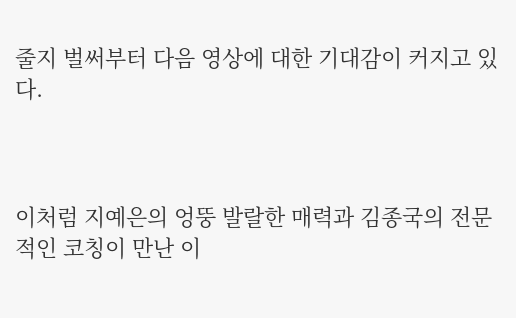줄지 벌써부터 다음 영상에 대한 기대감이 커지고 있다.



이처럼 지예은의 엉뚱 발랄한 매력과 김종국의 전문적인 코칭이 만난 이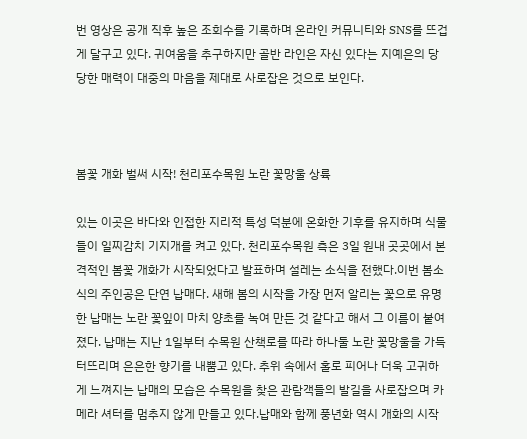번 영상은 공개 직후 높은 조회수를 기록하며 온라인 커뮤니티와 SNS를 뜨겁게 달구고 있다. 귀여움을 추구하지만 골반 라인은 자신 있다는 지예은의 당당한 매력이 대중의 마음을 제대로 사로잡은 것으로 보인다.



봄꽃 개화 벌써 시작! 천리포수목원 노란 꽃망울 상륙

있는 이곳은 바다와 인접한 지리적 특성 덕분에 온화한 기후를 유지하며 식물들이 일찌감치 기지개를 켜고 있다. 천리포수목원 측은 3일 원내 곳곳에서 본격적인 봄꽃 개화가 시작되었다고 발표하며 설레는 소식을 전했다.이번 봄소식의 주인공은 단연 납매다. 새해 봄의 시작을 가장 먼저 알리는 꽃으로 유명한 납매는 노란 꽃잎이 마치 양초를 녹여 만든 것 같다고 해서 그 이름이 붙여졌다. 납매는 지난 1일부터 수목원 산책로를 따라 하나둘 노란 꽃망울을 가득 터뜨리며 은은한 향기를 내뿜고 있다. 추위 속에서 홀로 피어나 더욱 고귀하게 느껴지는 납매의 모습은 수목원을 찾은 관람객들의 발길을 사로잡으며 카메라 셔터를 멈추지 않게 만들고 있다.납매와 함께 풍년화 역시 개화의 시작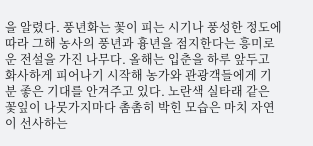을 알렸다. 풍년화는 꽃이 피는 시기나 풍성한 정도에 따라 그해 농사의 풍년과 흉년을 점지한다는 흥미로운 전설을 가진 나무다. 올해는 입춘을 하루 앞두고 화사하게 피어나기 시작해 농가와 관광객들에게 기분 좋은 기대를 안겨주고 있다. 노란색 실타래 같은 꽃잎이 나뭇가지마다 촘촘히 박힌 모습은 마치 자연이 선사하는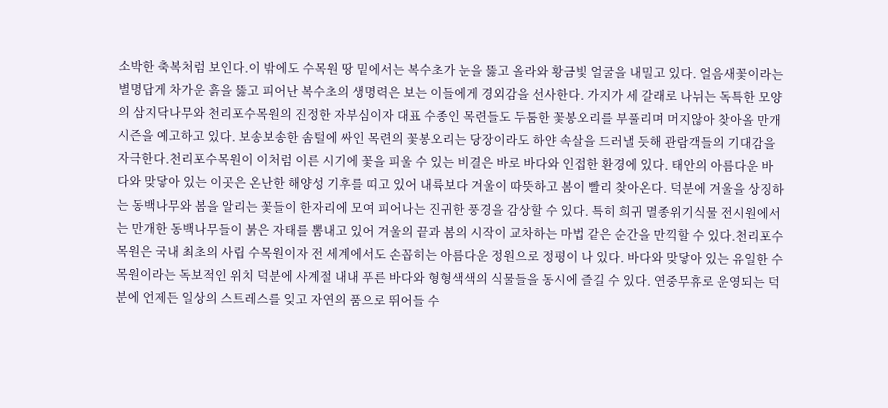소박한 축복처럼 보인다.이 밖에도 수목원 땅 밑에서는 복수초가 눈을 뚫고 올라와 황금빛 얼굴을 내밀고 있다. 얼음새꽃이라는 별명답게 차가운 흙을 뚫고 피어난 복수초의 생명력은 보는 이들에게 경외감을 선사한다. 가지가 세 갈래로 나뉘는 독특한 모양의 삼지닥나무와 천리포수목원의 진정한 자부심이자 대표 수종인 목련들도 두툼한 꽃봉오리를 부풀리며 머지않아 찾아올 만개 시즌을 예고하고 있다. 보송보송한 솜털에 싸인 목련의 꽃봉오리는 당장이라도 하얀 속살을 드러낼 듯해 관람객들의 기대감을 자극한다.천리포수목원이 이처럼 이른 시기에 꽃을 피울 수 있는 비결은 바로 바다와 인접한 환경에 있다. 태안의 아름다운 바다와 맞닿아 있는 이곳은 온난한 해양성 기후를 띠고 있어 내륙보다 겨울이 따뜻하고 봄이 빨리 찾아온다. 덕분에 겨울을 상징하는 동백나무와 봄을 알리는 꽃들이 한자리에 모여 피어나는 진귀한 풍경을 감상할 수 있다. 특히 희귀 멸종위기식물 전시원에서는 만개한 동백나무들이 붉은 자태를 뽐내고 있어 겨울의 끝과 봄의 시작이 교차하는 마법 같은 순간을 만끽할 수 있다.천리포수목원은 국내 최초의 사립 수목원이자 전 세계에서도 손꼽히는 아름다운 정원으로 정평이 나 있다. 바다와 맞닿아 있는 유일한 수목원이라는 독보적인 위치 덕분에 사계절 내내 푸른 바다와 형형색색의 식물들을 동시에 즐길 수 있다. 연중무휴로 운영되는 덕분에 언제든 일상의 스트레스를 잊고 자연의 품으로 뛰어들 수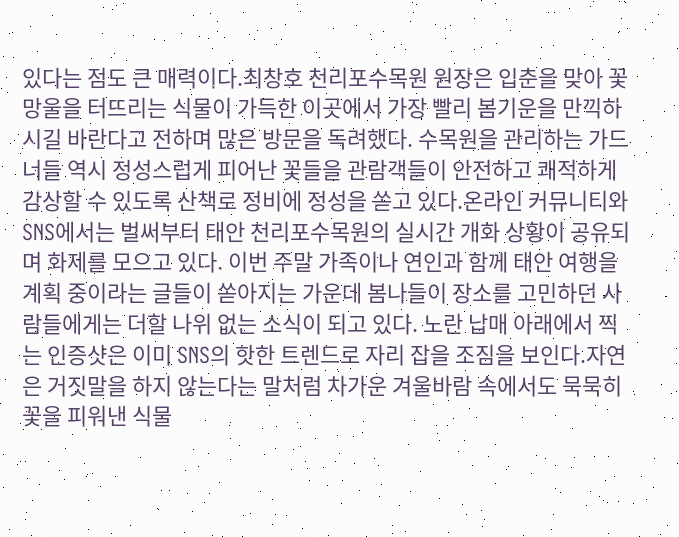있다는 점도 큰 매력이다.최창호 천리포수목원 원장은 입춘을 맞아 꽃망울을 터뜨리는 식물이 가득한 이곳에서 가장 빨리 봄기운을 만끽하시길 바란다고 전하며 많은 방문을 독려했다. 수목원을 관리하는 가드너들 역시 정성스럽게 피어난 꽃들을 관람객들이 안전하고 쾌적하게 감상할 수 있도록 산책로 정비에 정성을 쏟고 있다.온라인 커뮤니티와 SNS에서는 벌써부터 태안 천리포수목원의 실시간 개화 상황이 공유되며 화제를 모으고 있다. 이번 주말 가족이나 연인과 함께 태안 여행을 계획 중이라는 글들이 쏟아지는 가운데 봄나들이 장소를 고민하던 사람들에게는 더할 나위 없는 소식이 되고 있다. 노란 납매 아래에서 찍는 인증샷은 이미 SNS의 핫한 트렌드로 자리 잡을 조짐을 보인다.자연은 거짓말을 하지 않는다는 말처럼 차가운 겨울바람 속에서도 묵묵히 꽃을 피워낸 식물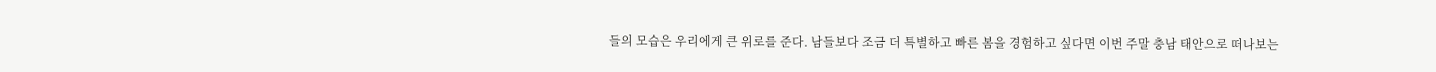들의 모습은 우리에게 큰 위로를 준다. 남들보다 조금 더 특별하고 빠른 봄을 경험하고 싶다면 이번 주말 충남 태안으로 떠나보는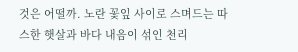것은 어떨까. 노란 꽃잎 사이로 스며드는 따스한 햇살과 바다 내음이 섞인 천리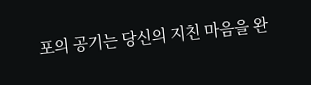포의 공기는 당신의 지친 마음을 완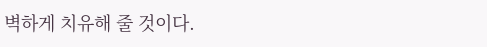벽하게 치유해 줄 것이다.